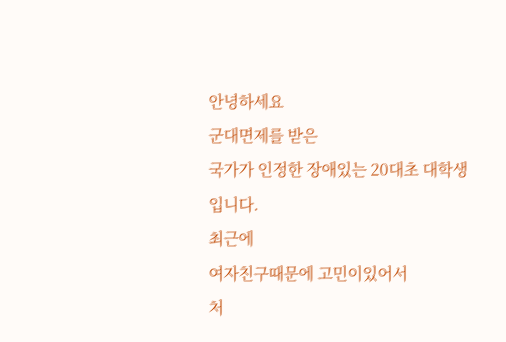안녕하세요
군대면제를 받은
국가가 인정한 장애있는 20대초 대학생입니다.
최근에
여자친구때문에 고민이있어서
처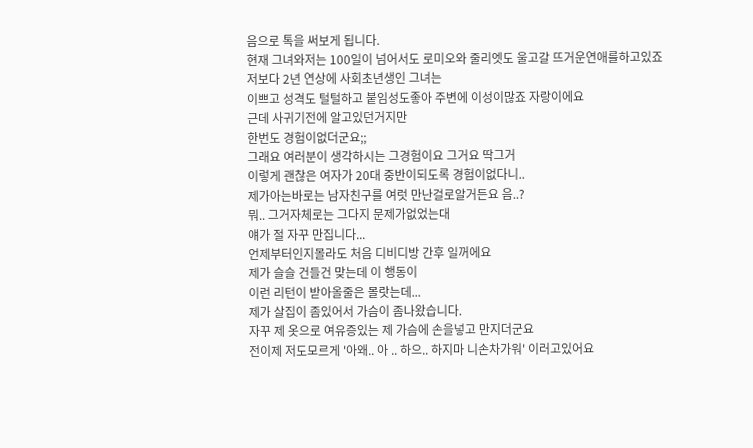음으로 톡을 써보게 됩니다.
현재 그녀와저는 100일이 넘어서도 로미오와 줄리엣도 울고갈 뜨거운연애를하고있죠
저보다 2년 연상에 사회초년생인 그녀는
이쁘고 성격도 털털하고 붙임성도좋아 주변에 이성이많죠 자랑이에요
근데 사귀기전에 알고있던거지만
한번도 경험이없더군요;;
그래요 여러분이 생각하시는 그경험이요 그거요 딱그거
이렇게 괜찮은 여자가 20대 중반이되도록 경험이없다니..
제가아는바로는 남자친구를 여럿 만난걸로알거든요 음..?
뭐.. 그거자체로는 그다지 문제가없었는대
얘가 절 자꾸 만집니다...
언제부터인지몰라도 처음 디비디방 간후 일꺼에요
제가 슬슬 건들건 맞는데 이 행동이
이런 리턴이 받아올줄은 몰랏는데...
제가 살집이 좀있어서 가슴이 좀나왔습니다.
자꾸 제 옷으로 여유증있는 제 가슴에 손을넣고 만지더군요
전이제 저도모르게 '아왜.. 아 .. 하으.. 하지마 니손차가워' 이러고있어요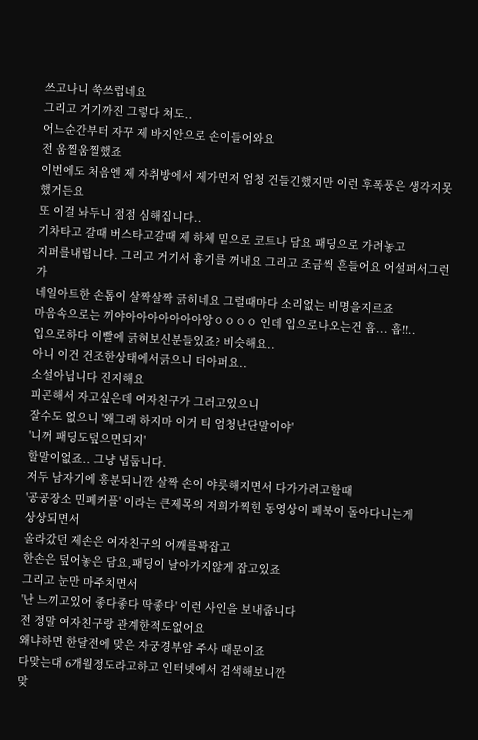쓰고나니 쑥쓰럽네요
그리고 거기까진 그렇다 쳐도..
어느순간부터 자꾸 제 바지안으로 손이들어와요
전 움찔움찔했죠
이번에도 처음엔 제 자취방에서 제가먼저 엄청 건들긴했지만 이런 후폭풍은 생각지못했거든요
또 이걸 놔두니 점점 심해집니다..
기차타고 갈때 버스타고갈때 제 하체 밑으로 코트나 담요 패딩으로 가려놓고
지퍼를내립니다. 그리고 거기서 흉기를 꺼내요 그리고 조금씩 흔들어요 어설퍼서그런가
네일아트한 손톱이 살짝살짝 긁히네요 그럴때마다 소리없는 비명을지르죠
마음속으로는 끼야아아아아아아아앙ㅇㅇㅇㅇ 인데 입으로나오는건 흡... 흡!!..
입으로하다 이빨에 긁혀보신분들있죠? 비슷해요..
아니 이건 건조한상태에서긁으니 더아퍼요..
소설아닙니다 진지해요
피곤해서 자고싶은데 여자친구가 그러고있으니
잘수도 없으니 '왜그래 하지마 이거 티 엄청난단말이야'
'니꺼 패딩도덮으면되지'
할말이없죠.. 그냥 냅둡니다.
저두 남자기에 흥분되니깐 살짝 손이 야릇해지면서 다가가려고할때
'공공장소 민폐커플' 이라는 큰제목의 저희가찍힌 동영상이 페북이 돌아다니는게
상상되면서
올라갔던 제손은 여자친구의 어깨를꽉잡고
한손은 덮어놓은 담요,패딩이 날아가지않게 잡고있죠
그리고 눈만 마주치면서
'난 느끼고있어 좋다좋다 딱좋다' 이런 사인을 보내줍니다
전 정말 여자친구랑 관계한적도없어요
왜냐하면 한달전에 맞은 자궁경부암 주사 때문이죠
다맞는대 6개월정도라고하고 인터넷에서 검색해보니깐
맞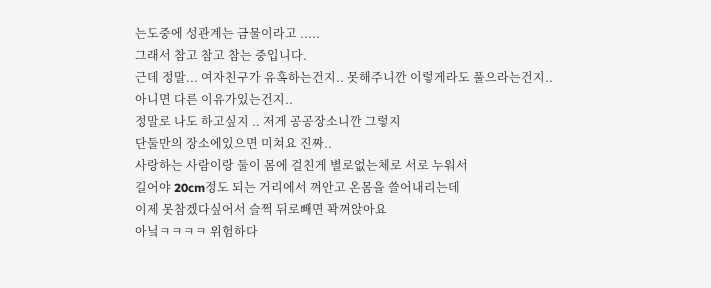는도중에 성관계는 금물이라고 .....
그래서 참고 참고 참는 중입니다.
근데 정말... 여자친구가 유혹하는건지.. 못해주니깐 이렇게라도 풀으라는건지..
아니면 다른 이유가있는건지..
정말로 나도 하고싶지 .. 저게 공공장소니깐 그렇지
단둘만의 장소에있으면 미쳐요 진짜..
사랑하는 사람이랑 둘이 몸에 걸친게 별로없는체로 서로 누워서
길어야 20cm정도 되는 거리에서 껴안고 온몸을 쓸어내리는데
이제 못참겠다싶어서 슬쩍 뒤로빼면 꽉껴앉아요
아닠ㅋㅋㅋㅋ 위험하다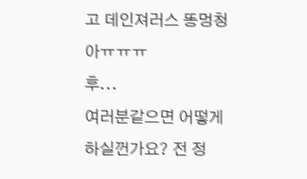고 데인져러스 똥멍청아ㅠㅠㅠ
후...
여러분같으면 어떻게 하실껀가요? 전 정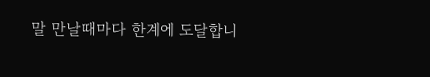말 만날때마다 한계에 도달합니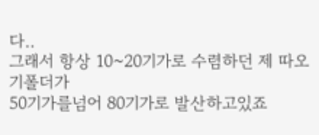다..
그래서 항상 10~20기가로 수렴하던 제 따오기폴더가
50기가를넘어 80기가로 발산하고있죠